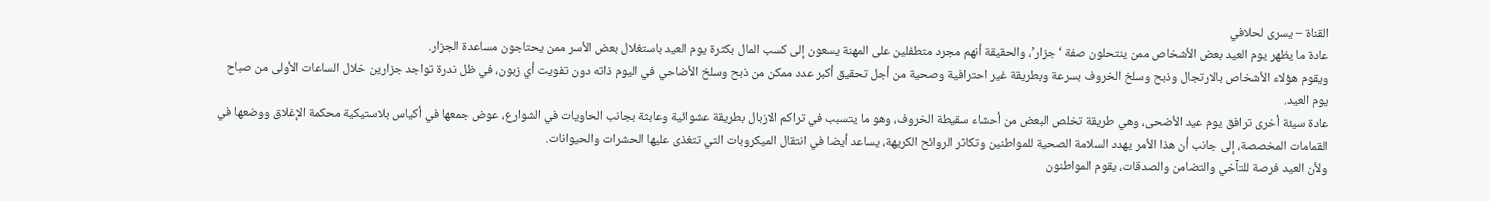القناة – يسرى لحلافي
عادة ما يظهر يوم العيد بعض الأشخاص ممن ينتحلون صفة ‘جزار’، والحقيقة أنهم مجرد متطفلين على المهنة يسعون إلى كسب المال بكثرة يوم العيد باستغلال بعض الأسر ممن يحتاجون مساعدة الجزار.
ويقوم هؤلاء الأشخاص بالارتجال وذبح وسلخ الخروف بسرعة وبطريقة غير احترافية وصحية من أجل تحقيق أكبر عدد ممكن من ذبح وسلخ الأضاحي في اليوم ذاته دون تفويت أي زبون، في ظل ندرة تواجد جزارين خلال الساعات الأولى من صباح يوم العيد.
عادة سيئة أخرى ترافق يوم عيد الأضحى، وهي طريقة تخلص البعض من أحشاء سقيطة الخروف، وهو ما يتسبب في تراكم الازبال بطريقة عشوائية وعابثة بجانب الحاويات في الشوارع، عوض جمعها في أكياس بلاستيكية محكمة الإغلاق ووضعها في القمامات المخصصة، إلى جانب أن هذا الأمر يهدد السلامة الصحية للمواطنين وتكاثر الروائح الكريهة، يساعد أيضا في انتقال الميكروبات التي تتغذى عليها الحشرات والحيوانات.
ولأن العيد فرصة للتآخي والتضامن والصدقات، يقوم المواطنون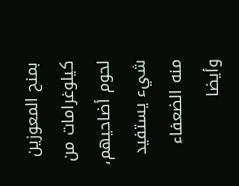بمنح المعوزين كيلوغرامات من لحوم أضاحيهم، شيء يستفيد منه الضعفاء وأيضا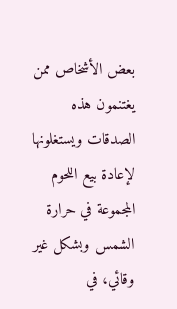بعض الأشخاص ممن يغتنمون هذه الصدقات ويستغلونها لإعادة بيع اللحوم المجموعة في حرارة الشمس وبشكل غير وقائي، في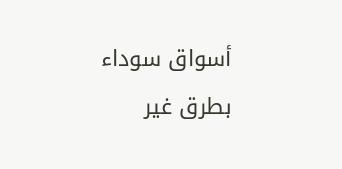أسواق سوداء بطرق غير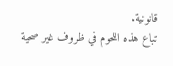قانونية.
تباع هذه اللحوم في ظروف غير صحية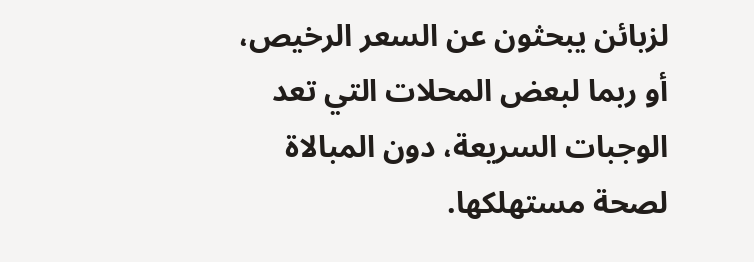لزبائن يبحثون عن السعر الرخيص، أو ربما لبعض المحلات التي تعد الوجبات السريعة، دون المبالاة لصحة مستهلكها.